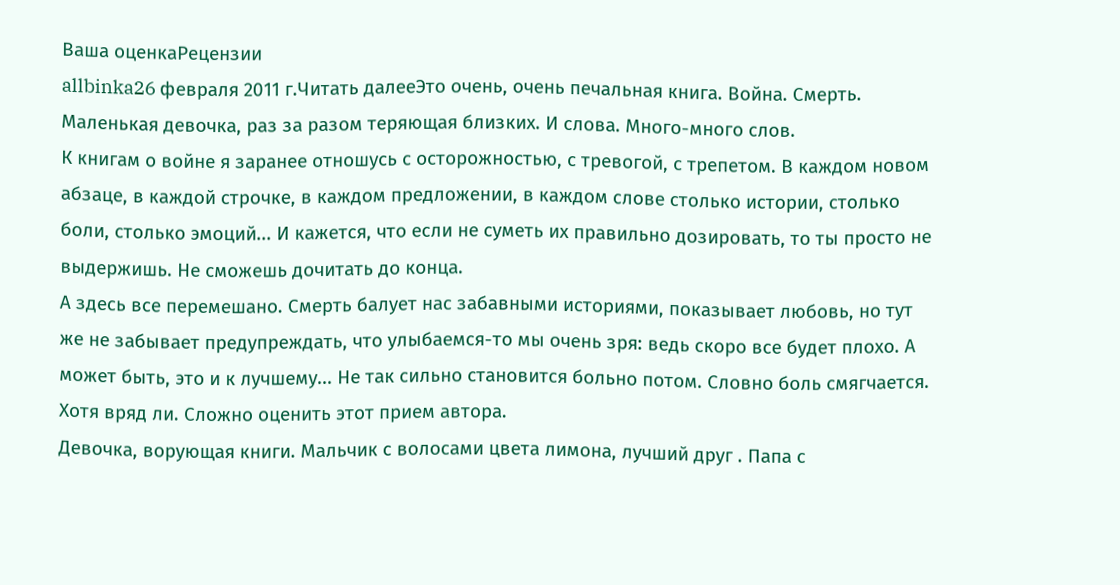Ваша оценкаРецензии
allbinka26 февраля 2011 г.Читать далееЭто очень, очень печальная книга. Война. Смерть. Маленькая девочка, раз за разом теряющая близких. И слова. Много-много слов.
К книгам о войне я заранее отношусь с осторожностью, с тревогой, с трепетом. В каждом новом абзаце, в каждой строчке, в каждом предложении, в каждом слове столько истории, столько боли, столько эмоций... И кажется, что если не суметь их правильно дозировать, то ты просто не выдержишь. Не сможешь дочитать до конца.
А здесь все перемешано. Смерть балует нас забавными историями, показывает любовь, но тут же не забывает предупреждать, что улыбаемся-то мы очень зря: ведь скоро все будет плохо. А может быть, это и к лучшему... Не так сильно становится больно потом. Словно боль смягчается. Хотя вряд ли. Сложно оценить этот прием автора.
Девочка, ворующая книги. Мальчик с волосами цвета лимона, лучший друг . Папа с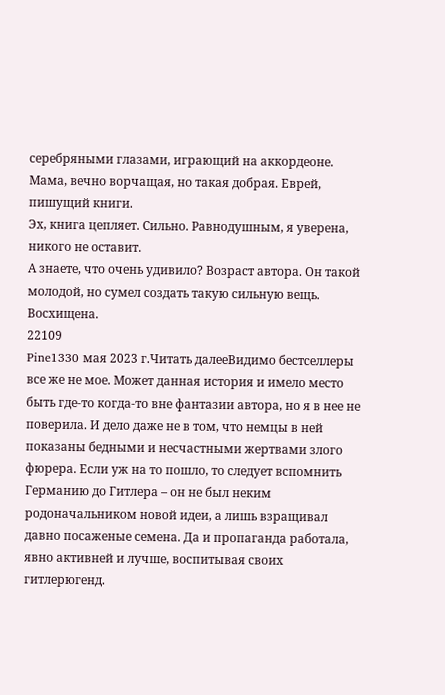серебряными глазами, играющий на аккордеоне. Мама, вечно ворчащая, но такая добрая. Еврей, пишущий книги.
Эх, книга цепляет. Сильно. Равнодушным, я уверена, никого не оставит.
А знаете, что очень удивило? Возраст автора. Он такой молодой, но сумел создать такую сильную вещь. Восхищена.
22109
Pine1330 мая 2023 г.Читать далееВидимо бестселлеры все же не мое. Может данная история и имело место быть где-то когда-то вне фантазии автора, но я в нее не поверила. И дело даже не в том, что немцы в ней показаны бедными и несчастными жертвами злого фюрера. Если уж на то пошло, то следует вспомнить Германию до Гитлера – он не был неким родоначальником новой идеи, а лишь взращивал давно посаженые семена. Да и пропаганда работала, явно активней и лучше, воспитывая своих гитлерюгенд.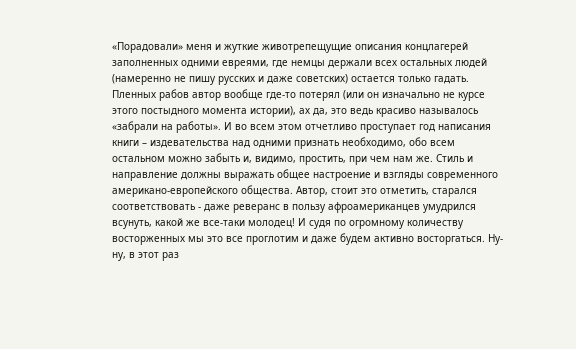«Порадовали» меня и жуткие животрепещущие описания концлагерей заполненных одними евреями, где немцы держали всех остальных людей (намеренно не пишу русских и даже советских) остается только гадать. Пленных рабов автор вообще где-то потерял (или он изначально не курсе этого постыдного момента истории), ах да, это ведь красиво называлось «забрали на работы». И во всем этом отчетливо проступает год написания книги – издевательства над одними признать необходимо, обо всем остальном можно забыть и, видимо, простить, при чем нам же. Стиль и направление должны выражать общее настроение и взгляды современного американо-европейского общества. Автор, стоит это отметить, старался соответствовать - даже реверанс в пользу афроамериканцев умудрился всунуть, какой же все-таки молодец! И судя по огромному количеству восторженных мы это все проглотим и даже будем активно восторгаться. Ну-ну, в этот раз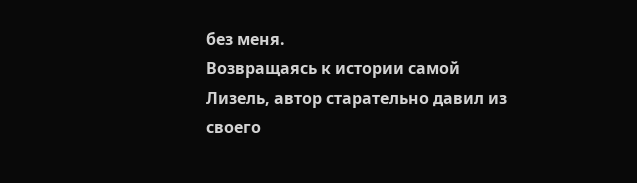без меня.
Возвращаясь к истории самой Лизель, автор старательно давил из своего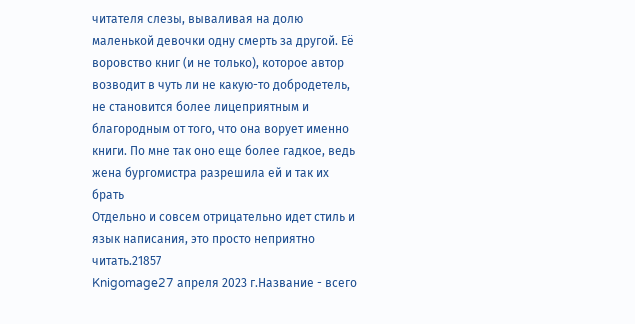читателя слезы, вываливая на долю маленькой девочки одну смерть за другой. Её воровство книг (и не только), которое автор возводит в чуть ли не какую-то добродетель, не становится более лицеприятным и благородным от того, что она ворует именно книги. По мне так оно еще более гадкое, ведь жена бургомистра разрешила ей и так их брать
Отдельно и совсем отрицательно идет стиль и язык написания, это просто неприятно читать.21857
Knigomage27 апреля 2023 г.Название - всего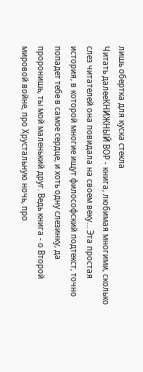лишь обертка для куска стекла
Читать далееКНИЖНЫЙ ВОР - книга, любимая многими, сколько слез читателей она повидала на своем веку… Эта простая история, в которой многие ищут философский подтекст, точно попадет тебе в самое сердце, и хоть одну слезинку, да проронишь, ты мой маленький друг. Ведь книга - о Второй мировой войне, про Хрустальную ночь, про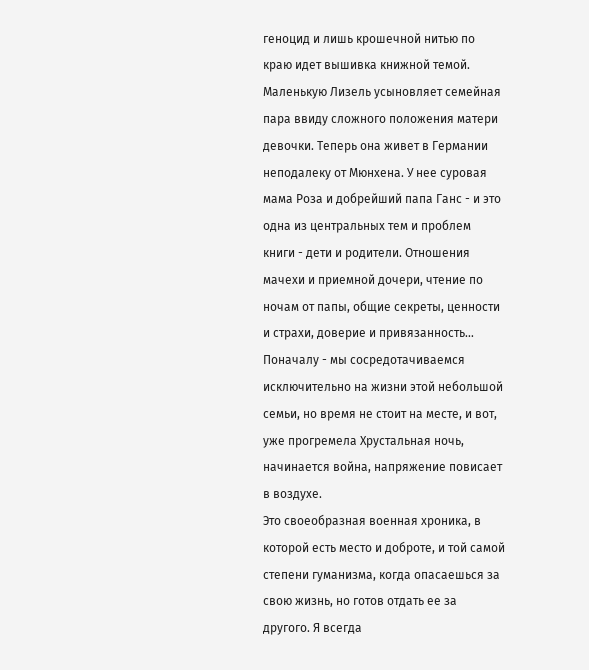геноцид и лишь крошечной нитью по краю идет вышивка книжной темой.
Маленькую Лизель усыновляет семейная пара ввиду сложного положения матери девочки. Теперь она живет в Германии неподалеку от Мюнхена. У нее суровая мама Роза и добрейший папа Ганс - и это одна из центральных тем и проблем книги - дети и родители. Отношения мачехи и приемной дочери, чтение по ночам от папы, общие секреты, ценности и страхи, доверие и привязанность… Поначалу - мы сосредотачиваемся исключительно на жизни этой небольшой семьи, но время не стоит на месте, и вот, уже прогремела Хрустальная ночь, начинается война, напряжение повисает в воздухе.
Это своеобразная военная хроника, в которой есть место и доброте, и той самой степени гуманизма, когда опасаешься за свою жизнь, но готов отдать ее за другого. Я всегда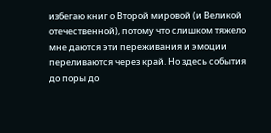избегаю книг о Второй мировой (и Великой отечественной), потому что слишком тяжело мне даются эти переживания и эмоции переливаются через край. Но здесь события до поры до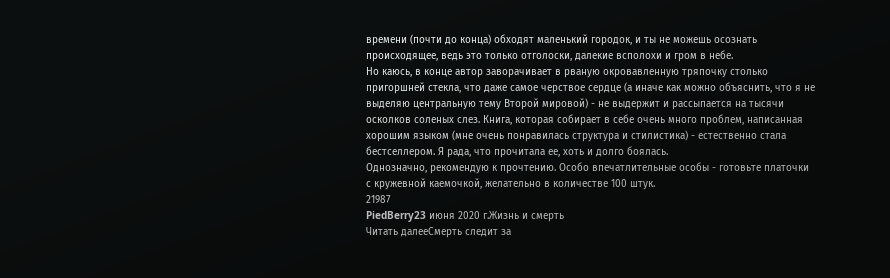времени (почти до конца) обходят маленький городок, и ты не можешь осознать происходящее, ведь это только отголоски, далекие всполохи и гром в небе.
Но каюсь, в конце автор заворачивает в рваную окровавленную тряпочку столько пригоршней стекла, что даже самое черствое сердце (а иначе как можно объяснить, что я не выделяю центральную тему Второй мировой) - не выдержит и рассыпается на тысячи осколков соленых слез. Книга, которая собирает в себе очень много проблем, написанная хорошим языком (мне очень понравилась структура и стилистика) - естественно стала бестселлером. Я рада, что прочитала ее, хоть и долго боялась.
Однозначно, рекомендую к прочтению. Особо впечатлительные особы - готовьте платочки с кружевной каемочкой, желательно в количестве 100 штук.
21987
PiedBerry23 июня 2020 г.Жизнь и смерть
Читать далееСмерть следит за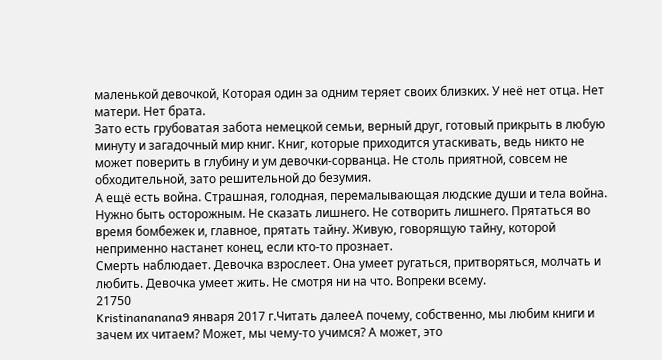маленькой девочкой, Которая один за одним теряет своих близких. У неё нет отца. Нет матери. Нет брата.
Зато есть грубоватая забота немецкой семьи, верный друг, готовый прикрыть в любую минуту и загадочный мир книг. Книг, которые приходится утаскивать, ведь никто не может поверить в глубину и ум девочки-сорванца. Не столь приятной, совсем не обходительной, зато решительной до безумия.
А ещё есть война. Страшная, голодная, перемалывающая людские души и тела война. Нужно быть осторожным. Не сказать лишнего. Не сотворить лишнего. Прятаться во время бомбежек и, главное, прятать тайну. Живую, говорящую тайну, которой неприменно настанет конец, если кто-то прознает.
Смерть наблюдает. Девочка взрослеет. Она умеет ругаться, притворяться, молчать и любить. Девочка умеет жить. Не смотря ни на что. Вопреки всему.
21750
Kristinananana9 января 2017 г.Читать далееА почему, собственно, мы любим книги и зачем их читаем? Может, мы чему-то учимся? А может, это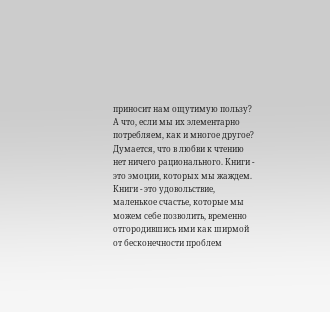приносит нам ощутимую пользу? А что, если мы их элементарно потребляем, как и многое другое?
Думается, что в любви к чтению нет ничего рационального. Книги - это эмоции, которых мы жаждем. Книги - это удовольствие, маленькое счастье, которые мы можем себе позволить, временно отгородившись ими как ширмой от бесконечности проблем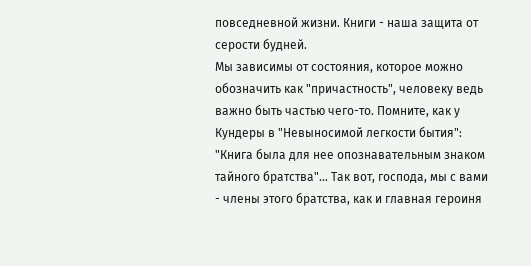повседневной жизни. Книги - наша защита от серости будней.
Мы зависимы от состояния, которое можно обозначить как "причастность", человеку ведь важно быть частью чего-то. Помните, как у Кундеры в "Невыносимой легкости бытия": "Книга была для нее опознавательным знаком тайного братства"... Так вот, господа, мы с вами - члены этого братства, как и главная героиня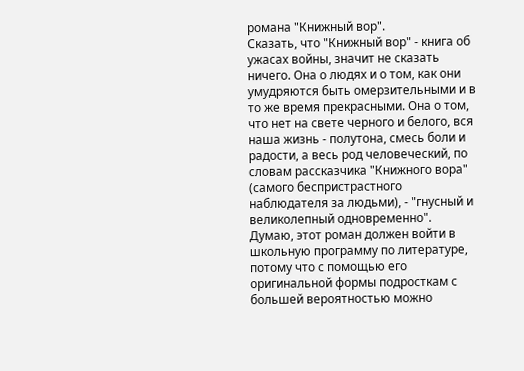романа "Книжный вор".
Сказать, что "Книжный вор" - книга об ужасах войны, значит не сказать ничего. Она о людях и о том, как они умудряются быть омерзительными и в то же время прекрасными. Она о том, что нет на свете черного и белого, вся наша жизнь - полутона, смесь боли и радости, а весь род человеческий, по словам рассказчика "Книжного вора" (самого беспристрастного наблюдателя за людьми), - "гнусный и великолепный одновременно".
Думаю, этот роман должен войти в школьную программу по литературе, потому что с помощью его оригинальной формы подросткам с большей вероятностью можно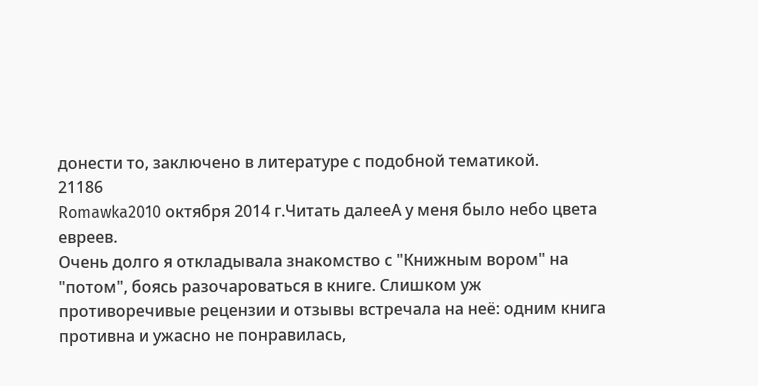донести то, заключено в литературе с подобной тематикой.
21186
Romawka2010 октября 2014 г.Читать далееА у меня было небо цвета евреев.
Очень долго я откладывала знакомство с "Книжным вором" на "потом", боясь разочароваться в книге. Слишком уж противоречивые рецензии и отзывы встречала на неё: одним книга противна и ужасно не понравилась,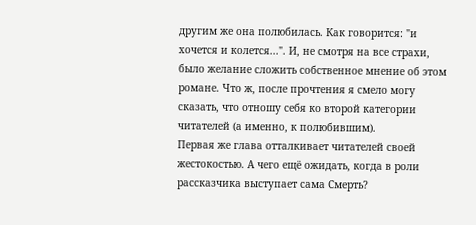другим же она полюбилась. Как говорится: "и хочется и колется...". И, не смотря на все страхи, было желание сложить собственное мнение об этом романе. Что ж, после прочтения я смело могу сказать, что отношу себя ко второй категории читателей (а именно, к полюбившим).
Первая же глава отталкивает читателей своей жестокостью. А чего ещё ожидать, когда в роли рассказчика выступает сама Смерть?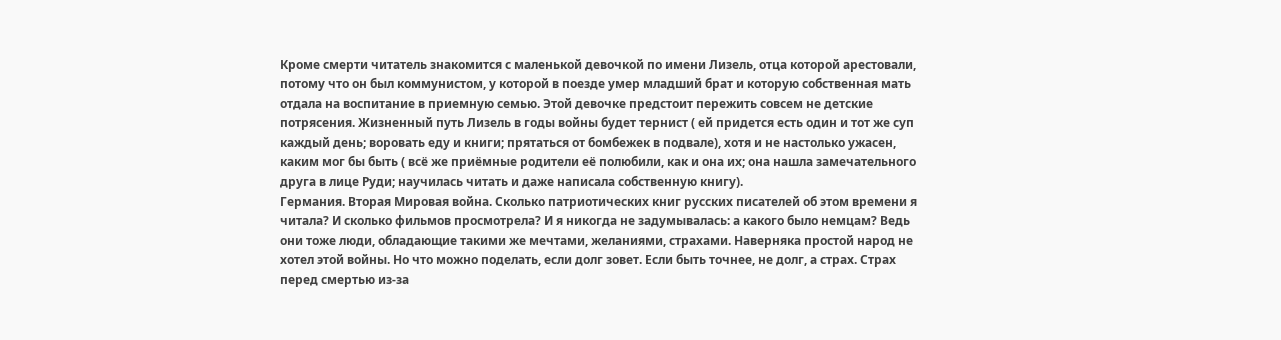Кроме смерти читатель знакомится с маленькой девочкой по имени Лизель, отца которой арестовали, потому что он был коммунистом, у которой в поезде умер младший брат и которую собственная мать отдала на воспитание в приемную семью. Этой девочке предстоит пережить совсем не детские потрясения. Жизненный путь Лизель в годы войны будет тернист ( ей придется есть один и тот же суп каждый день; воровать еду и книги; прятаться от бомбежек в подвале), хотя и не настолько ужасен, каким мог бы быть ( всё же приёмные родители её полюбили, как и она их; она нашла замечательного друга в лице Руди; научилась читать и даже написала собственную книгу).
Германия. Вторая Мировая война. Сколько патриотических книг русских писателей об этом времени я читала? И сколько фильмов просмотрела? И я никогда не задумывалась: а какого было немцам? Ведь они тоже люди, обладающие такими же мечтами, желаниями, страхами. Наверняка простой народ не хотел этой войны. Но что можно поделать, если долг зовет. Если быть точнее, не долг, а страх. Страх перед смертью из-за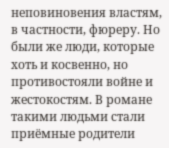неповиновения властям, в частности, фюреру. Но были же люди, которые хоть и косвенно, но противостояли войне и жестокостям. В романе такими людьми стали приёмные родители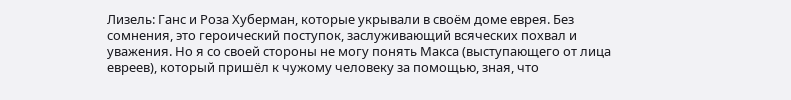Лизель: Ганс и Роза Хуберман, которые укрывали в своём доме еврея. Без сомнения, это героический поступок, заслуживающий всяческих похвал и уважения. Но я со своей стороны не могу понять Макса (выступающего от лица евреев), который пришёл к чужому человеку за помощью, зная, что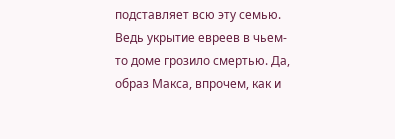подставляет всю эту семью. Ведь укрытие евреев в чьем-то доме грозило смертью. Да, образ Макса, впрочем, как и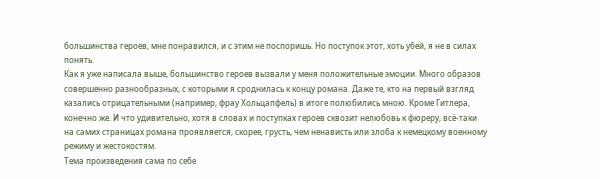большинства героев, мне понравился, и с этим не поспоришь. Но поступок этот, хоть убей, я не в силах понять.
Как я уже написала выше, большинство героев вызвали у меня положительные эмоции. Много образов совершенно разнообразных, с которыми я сроднилась к концу романа. Даже те, кто на первый взгляд казались отрицательными (например, фрау Хольцапфель) в итоге полюбились мною. Кроме Гитлера, конечно же. И что удивительно, хотя в словах и поступках героев сквозит нелюбовь к фюреру, всё-таки на самих страницах романа проявляется, скорее, грусть, чем ненависть или злоба к немецкому военному режиму и жестокостям.
Тема произведения сама по себе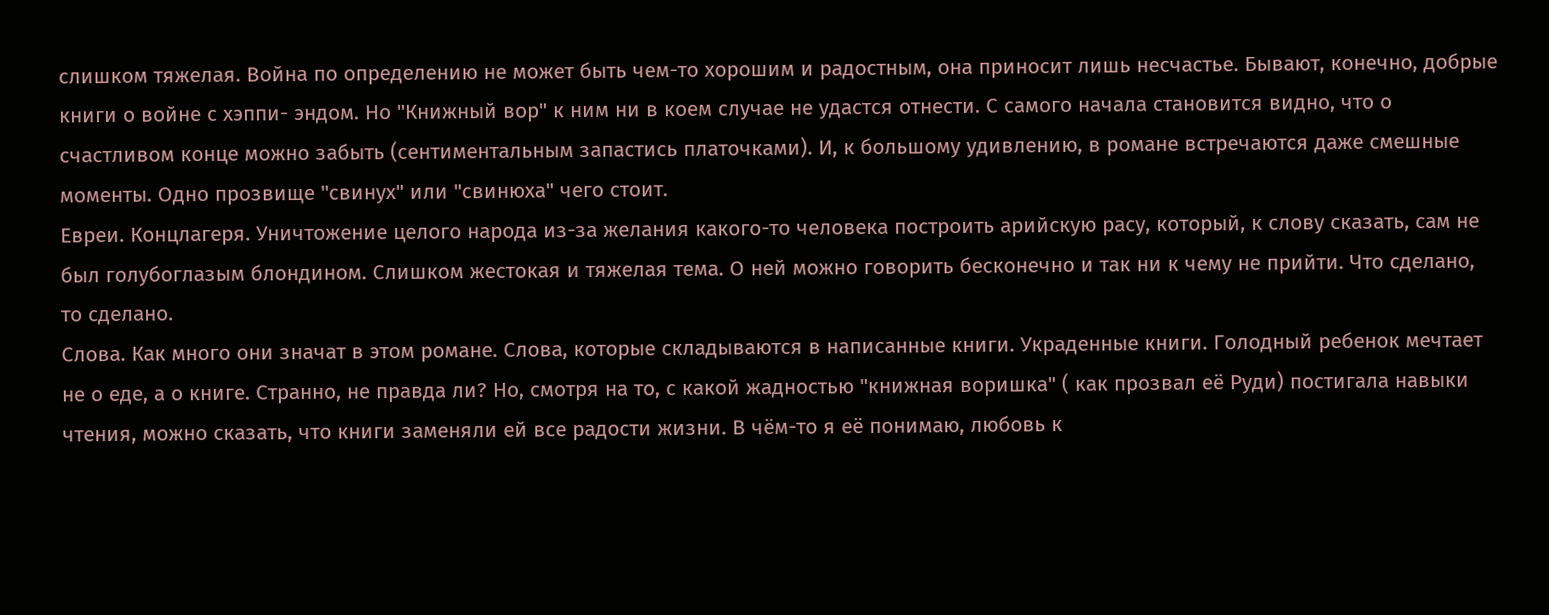слишком тяжелая. Война по определению не может быть чем-то хорошим и радостным, она приносит лишь несчастье. Бывают, конечно, добрые книги о войне с хэппи- эндом. Но "Книжный вор" к ним ни в коем случае не удастся отнести. С самого начала становится видно, что о счастливом конце можно забыть (сентиментальным запастись платочками). И, к большому удивлению, в романе встречаются даже смешные моменты. Одно прозвище "свинух" или "свинюха" чего стоит.
Евреи. Концлагеря. Уничтожение целого народа из-за желания какого-то человека построить арийскую расу, который, к слову сказать, сам не был голубоглазым блондином. Слишком жестокая и тяжелая тема. О ней можно говорить бесконечно и так ни к чему не прийти. Что сделано, то сделано.
Слова. Как много они значат в этом романе. Слова, которые складываются в написанные книги. Украденные книги. Голодный ребенок мечтает не о еде, а о книге. Странно, не правда ли? Но, смотря на то, с какой жадностью "книжная воришка" ( как прозвал её Руди) постигала навыки чтения, можно сказать, что книги заменяли ей все радости жизни. В чём-то я её понимаю, любовь к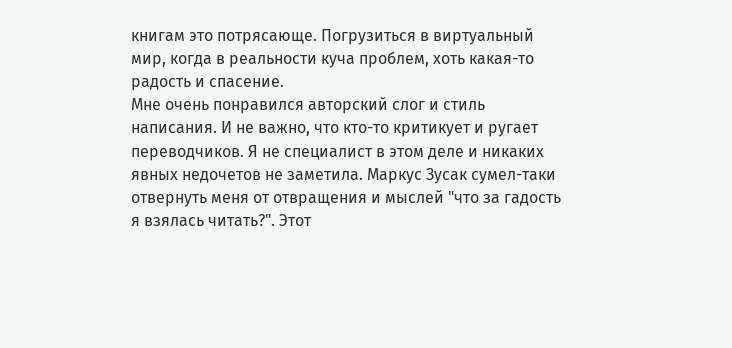книгам это потрясающе. Погрузиться в виртуальный мир, когда в реальности куча проблем, хоть какая-то радость и спасение.
Мне очень понравился авторский слог и стиль написания. И не важно, что кто-то критикует и ругает переводчиков. Я не специалист в этом деле и никаких явных недочетов не заметила. Маркус Зусак сумел-таки отвернуть меня от отвращения и мыслей "что за гадость я взялась читать?". Этот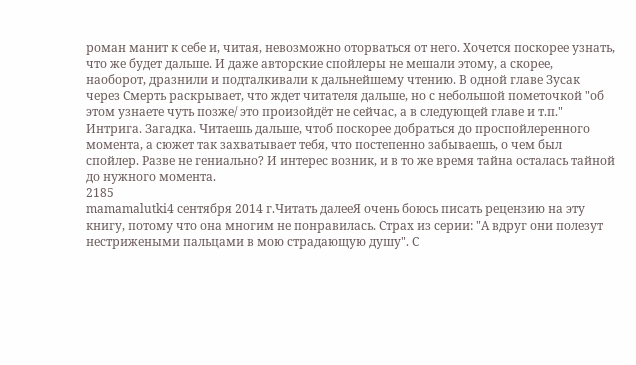роман манит к себе и, читая, невозможно оторваться от него. Хочется поскорее узнать, что же будет дальше. И даже авторские спойлеры не мешали этому, а скорее, наоборот, дразнили и подталкивали к дальнейшему чтению. В одной главе Зусак через Смерть раскрывает, что ждет читателя дальше, но с небольшой пометочкой "об этом узнаете чуть позже/ это произойдёт не сейчас, а в следующей главе и т.п." Интрига. Загадка. Читаешь дальше, чтоб поскорее добраться до проспойлеренного момента, а сюжет так захватывает тебя, что постепенно забываешь, о чем был спойлер. Разве не гениально? И интерес возник, и в то же время тайна осталась тайной до нужного момента.
2185
mamamalutki4 сентября 2014 г.Читать далееЯ очень боюсь писать рецензию на эту книгу, потому что она многим не понравилась. Страх из серии: "А вдруг они полезут нестрижеными пальцами в мою страдающую душу". С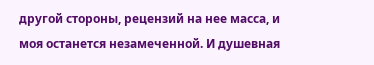другой стороны, рецензий на нее масса, и моя останется незамеченной. И душевная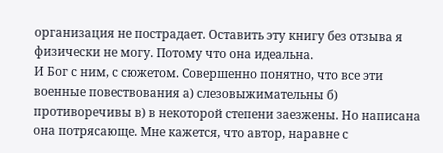организация не пострадает. Оставить эту книгу без отзыва я физически не могу. Потому что она идеальна.
И Бог с ним, с сюжетом. Совершенно понятно, что все эти военные повествования а) слезовыжимательны б) противоречивы в) в некоторой степени заезжены. Но написана она потрясающе. Мне кажется, что автор, наравне с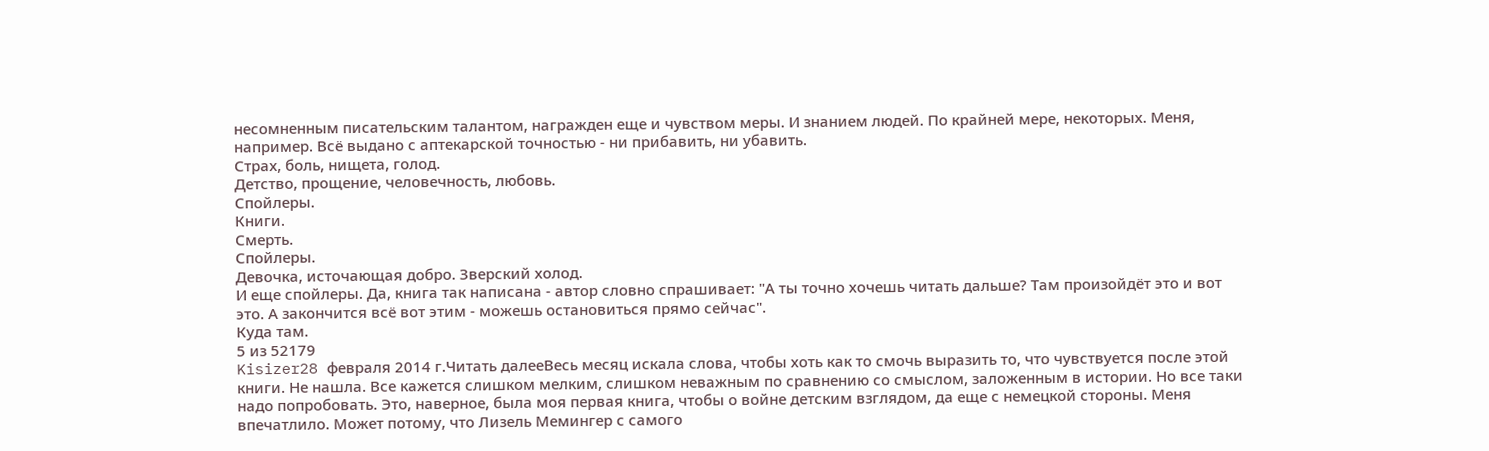несомненным писательским талантом, награжден еще и чувством меры. И знанием людей. По крайней мере, некоторых. Меня, например. Всё выдано с аптекарской точностью - ни прибавить, ни убавить.
Страх, боль, нищета, голод.
Детство, прощение, человечность, любовь.
Спойлеры.
Книги.
Смерть.
Спойлеры.
Девочка, источающая добро. Зверский холод.
И еще спойлеры. Да, книга так написана - автор словно спрашивает: "А ты точно хочешь читать дальше? Там произойдёт это и вот это. А закончится всё вот этим - можешь остановиться прямо сейчас".
Куда там.
5 из 52179
Kisizer28 февраля 2014 г.Читать далееВесь месяц искала слова, чтобы хоть как то смочь выразить то, что чувствуется после этой книги. Не нашла. Все кажется слишком мелким, слишком неважным по сравнению со смыслом, заложенным в истории. Но все таки надо попробовать. Это, наверное, была моя первая книга, чтобы о войне детским взглядом, да еще с немецкой стороны. Меня впечатлило. Может потому, что Лизель Мемингер с самого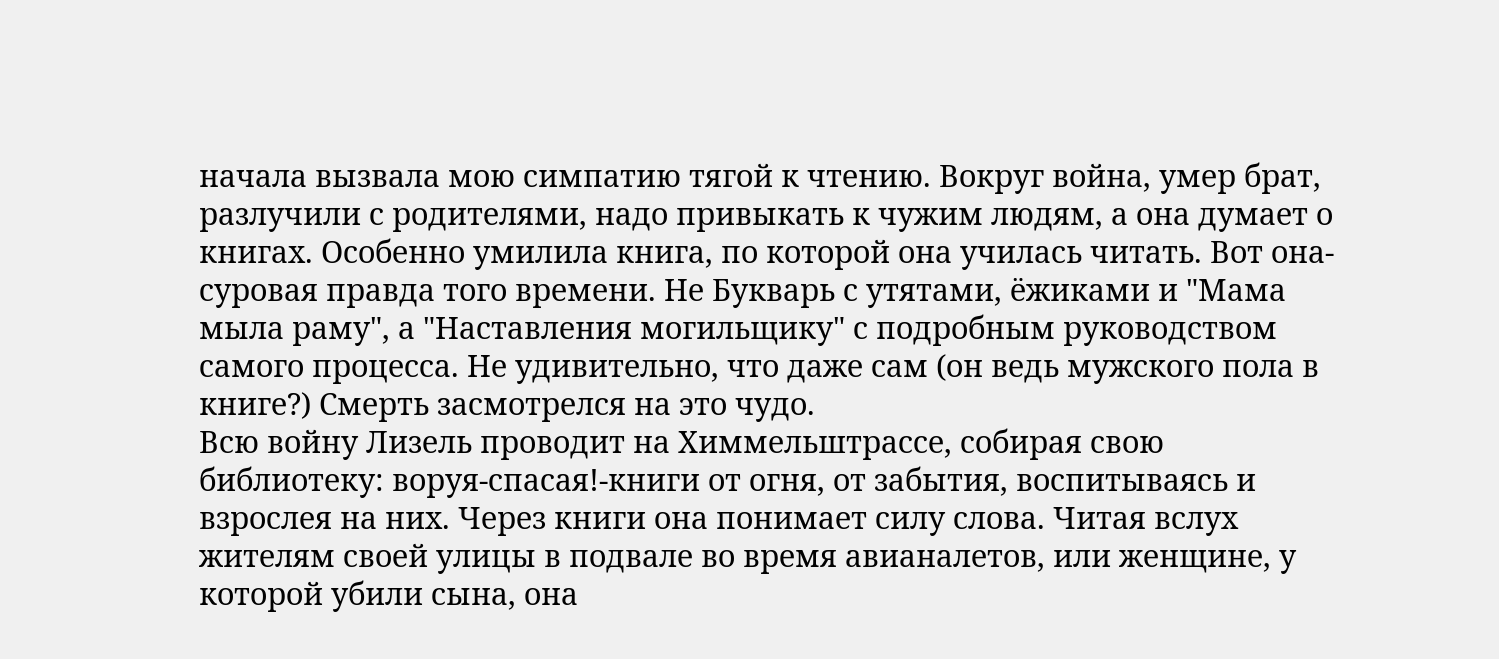начала вызвала мою симпатию тягой к чтению. Вокруг война, умер брат, разлучили с родителями, надо привыкать к чужим людям, а она думает о книгах. Особенно умилила книга, по которой она училась читать. Вот она-суровая правда того времени. Не Букварь с утятами, ёжиками и "Мама мыла раму", а "Наставления могильщику" с подробным руководством самого процесса. Не удивительно, что даже сам (он ведь мужского пола в книге?) Смерть засмотрелся на это чудо.
Всю войну Лизель проводит на Химмельштрассе, собирая свою библиотеку: воруя-спасая!-книги от огня, от забытия, воспитываясь и взрослея на них. Через книги она понимает силу слова. Читая вслух жителям своей улицы в подвале во время авианалетов, или женщине, у которой убили сына, она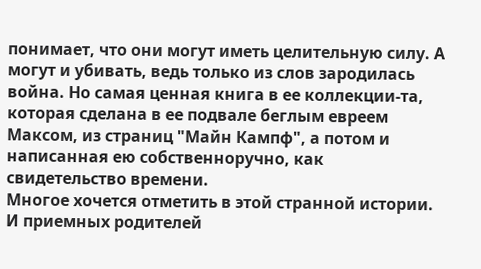понимает, что они могут иметь целительную силу. А могут и убивать, ведь только из слов зародилась война. Но самая ценная книга в ее коллекции-та, которая сделана в ее подвале беглым евреем Максом, из страниц "Майн Кампф", а потом и написанная ею собственноручно, как свидетельство времени.
Многое хочется отметить в этой странной истории. И приемных родителей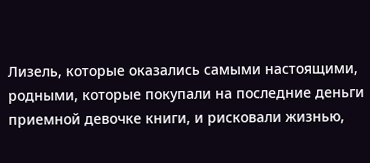Лизель, которые оказались самыми настоящими, родными, которые покупали на последние деньги приемной девочке книги, и рисковали жизнью,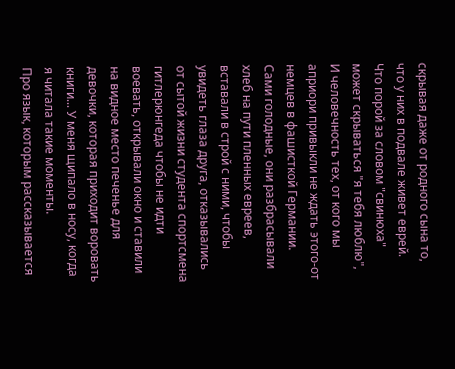скрывая даже от родного сына то, что у них в подвале живет еврей. Что порой за словом "свинюха" может скрываться "я тебя люблю",
И человечность тех, от кого мы априори привыкли не ждать этого-от немцев в фашисткой Германии. Сами голодные, они разбрасывали хлеб на пути пленных евреев, вставали в строй с ними, чтобы увидеть глаза друга, отказывались от сытой жизни студента спортсмена гитлерюнгеда чтобы не идти воевать, открывали окно и ставили на видное место печенье для девочки, которая приходит воровать книги... У меня щипало в носу, когда я читала такие моменты.
Про язык, которым рассказывается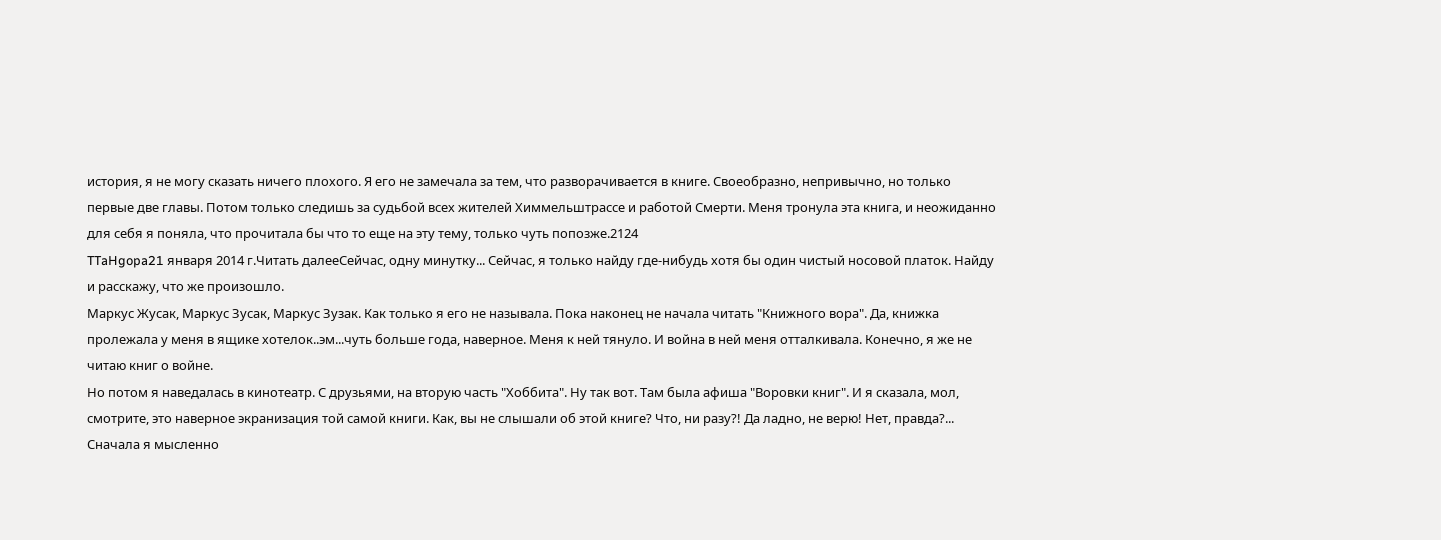история, я не могу сказать ничего плохого. Я его не замечала за тем, что разворачивается в книге. Своеобразно, непривычно, но только первые две главы. Потом только следишь за судьбой всех жителей Химмельштрассе и работой Смерти. Меня тронула эта книга, и неожиданно для себя я поняла, что прочитала бы что то еще на эту тему, только чуть попозже.2124
TTaHgopa21 января 2014 г.Читать далееСейчас, одну минутку... Сейчас, я только найду где-нибудь хотя бы один чистый носовой платок. Найду и расскажу, что же произошло.
Маркус Жусак, Маркус Зусак, Маркус Зузак. Как только я его не называла. Пока наконец не начала читать "Книжного вора". Да, книжка пролежала у меня в ящике хотелок..эм...чуть больше года, наверное. Меня к ней тянуло. И война в ней меня отталкивала. Конечно, я же не читаю книг о войне.
Но потом я наведалась в кинотеатр. С друзьями, на вторую часть "Хоббита". Ну так вот. Там была афиша "Воровки книг". И я сказала, мол, смотрите, это наверное экранизация той самой книги. Как, вы не слышали об этой книге? Что, ни разу?! Да ладно, не верю! Нет, правда?...
Сначала я мысленно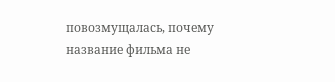повозмущалась, почему название фильма не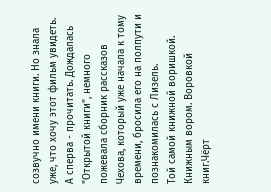созвучно имени книги. Но знала уже, что хочу этот фильм увидеть. А сперва - прочитать. Дождалась "Открытой книги", немного пожевала сборник рассказов Чехова, который уже начала к тому времени, бросила его на полпути и познакомилась с Лизель.
Той самой книжной воришкой. Книжным вором. Воровкой книг.Чёрт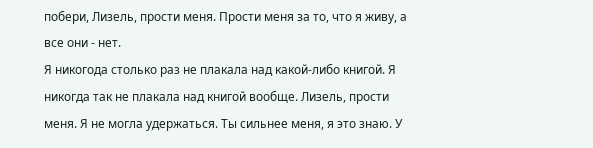побери, Лизель, прости меня. Прости меня за то, что я живу, а все они - нет.
Я никогода столько раз не плакала над какой-либо книгой. Я никогда так не плакала над книгой вообще. Лизель, прости меня. Я не могла удержаться. Ты сильнее меня, я это знаю. У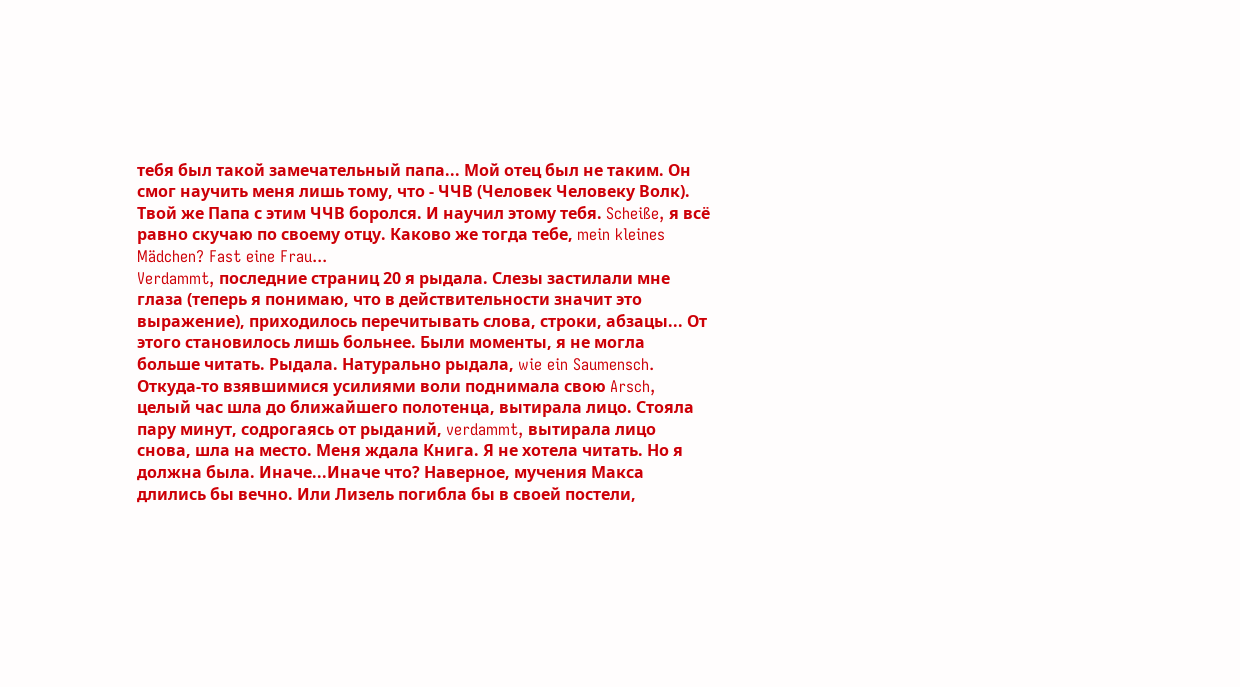тебя был такой замечательный папа... Мой отец был не таким. Он смог научить меня лишь тому, что - ЧЧВ (Человек Человеку Волк). Твой же Папа с этим ЧЧВ боролся. И научил этому тебя. Scheiße, я всё равно скучаю по своему отцу. Каково же тогда тебе, mein kleines Mädchen? Fast eine Frau...
Verdammt, последние страниц 20 я рыдала. Слезы застилали мне глаза (теперь я понимаю, что в действительности значит это выражение), приходилось перечитывать слова, строки, абзацы... От этого становилось лишь больнее. Были моменты, я не могла больше читать. Рыдала. Натурально рыдала, wie ein Saumensch. Откуда-то взявшимися усилиями воли поднимала свою Arsch, целый час шла до ближайшего полотенца, вытирала лицо. Стояла пару минут, содрогаясь от рыданий, verdammt, вытирала лицо снова, шла на место. Меня ждала Книга. Я не хотела читать. Но я должна была. Иначе...Иначе что? Наверное, мучения Макса длились бы вечно. Или Лизель погибла бы в своей постели,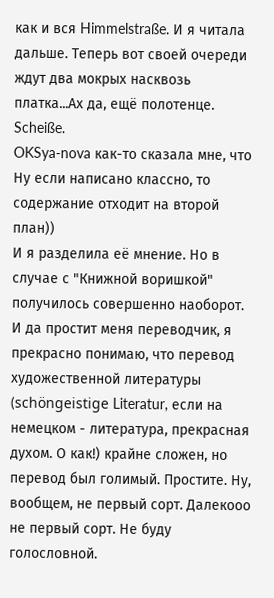как и вся Himmelstraße. И я читала дальше. Теперь вот своей очереди ждут два мокрых насквозь платка...Ах да, ещё полотенце. Scheiße.
OKSya-nova как-то сказала мне, что
Ну если написано классно, то содержание отходит на второй план))
И я разделила её мнение. Но в случае с "Книжной воришкой" получилось совершенно наоборот. И да простит меня переводчик, я прекрасно понимаю, что перевод художественной литературы (schöngeistige Literatur, если на немецком - литература, прекрасная духом. О как!) крайне сложен, но перевод был голимый. Простите. Ну, вообщем, не первый сорт. Далекооо не первый сорт. Не буду голословной.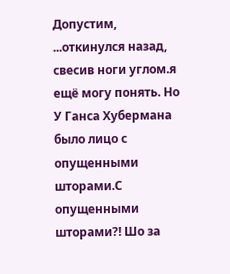Допустим,
...откинулся назад, свесив ноги углом.я ещё могу понять. Но
У Ганса Хубермана было лицо с опущенными шторами.С опущенными шторами?! Шо за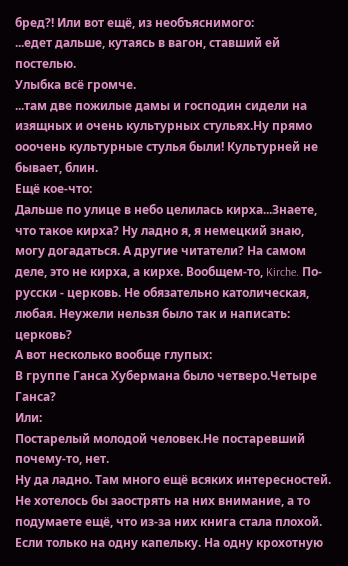бред?! Или вот ещё, из необъяснимого:
...едет дальше, кутаясь в вагон, ставший ей постелью.
Улыбка всё громче.
...там две пожилые дамы и господин сидели на изящных и очень культурных стульях.Ну прямо ооочень культурные стулья были! Культурней не бывает, блин.
Ещё кое-что:
Дальше по улице в небо целилась кирха...Знаете, что такое кирха? Ну ладно я, я немецкий знаю, могу догадаться. А другие читатели? На самом деле, это не кирха, а кирхе. Вообщем-то, Kirche. По-русски - церковь. Не обязательно католическая, любая. Неужели нельзя было так и написать: церковь?
А вот несколько вообще глупых:
В группе Ганса Хубермана было четверо.Четыре Ганса?
Или:
Постарелый молодой человек.Не постаревший почему-то, нет.
Ну да ладно. Там много ещё всяких интересностей. Не хотелось бы заострять на них внимание, а то подумаете ещё, что из-за них книга стала плохой. Если только на одну капельку. На одну крохотную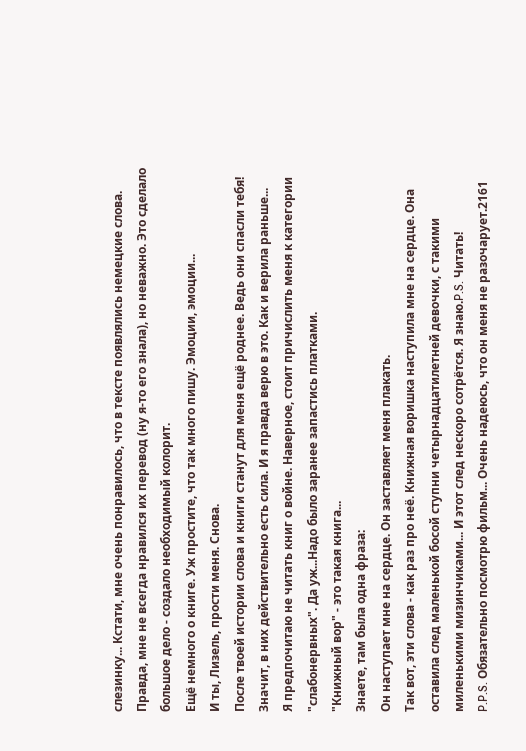слезинку... Кстати, мне очень понравилось, что в тексте появлялись немецкие слова. Правда, мне не всегда нравился их перевод (ну я-то его знала), но неважно. Это сделало большое дело - создало необходимый колорит.
Ещё немного о книге. Уж простите, что так много пишу. Эмоции, эмоции...
И ты, Лизель, прости меня. Снова.
После твоей истории слова и книги станут для меня ещё роднее. Ведь они спасли тебя! Значит, в них действительно есть сила. И я правда верю в это. Как и верила раньше...
Я предпочитаю не читать книг о войне. Наверное, стоит причислить меня к категории "слабонервных". Да уж...Надо было заранее запастись платками.
"Книжный вор" - это такая книга...
Знаете, там была одна фраза:
Он наступает мне на сердце. Он заставляет меня плакать.
Так вот, эти слова - как раз про неё. Книжная воришка наступила мне на сердце. Она оставила след маленькой босой ступни четырнадцатилетней девочки, с такими миленькими мизинчиками... И этот след нескоро сотрётся. Я знаю.P.S. Читать!
P.P.S. Обязательно посмотрю фильм... Очень надеюсь, что он меня не разочарует.2161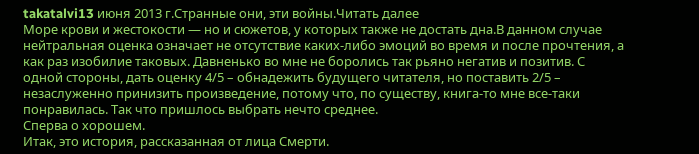takatalvi13 июня 2013 г.Странные они, эти войны.Читать далее
Море крови и жестокости — но и сюжетов, у которых также не достать дна.В данном случае нейтральная оценка означает не отсутствие каких-либо эмоций во время и после прочтения, а как раз изобилие таковых. Давненько во мне не боролись так рьяно негатив и позитив. С одной стороны, дать оценку 4/5 – обнадежить будущего читателя, но поставить 2/5 – незаслуженно принизить произведение, потому что, по существу, книга-то мне все-таки понравилась. Так что пришлось выбрать нечто среднее.
Сперва о хорошем.
Итак, это история, рассказанная от лица Смерти.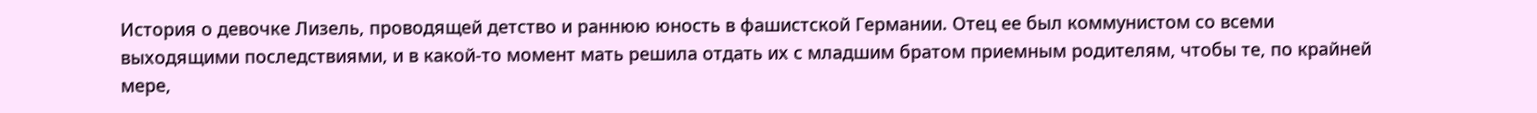История о девочке Лизель, проводящей детство и раннюю юность в фашистской Германии. Отец ее был коммунистом со всеми выходящими последствиями, и в какой-то момент мать решила отдать их с младшим братом приемным родителям, чтобы те, по крайней мере,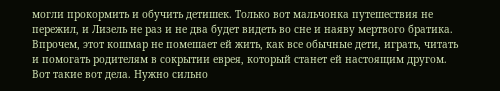могли прокормить и обучить детишек. Только вот мальчонка путешествия не пережил, и Лизель не раз и не два будет видеть во сне и наяву мертвого братика. Впрочем, этот кошмар не помешает ей жить, как все обычные дети, играть, читать и помогать родителям в сокрытии еврея, который станет ей настоящим другом.
Вот такие вот дела. Нужно сильно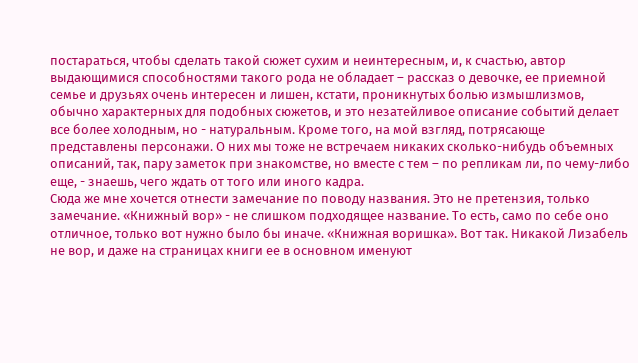постараться, чтобы сделать такой сюжет сухим и неинтересным, и, к счастью, автор выдающимися способностями такого рода не обладает – рассказ о девочке, ее приемной семье и друзьях очень интересен и лишен, кстати, проникнутых болью измышлизмов, обычно характерных для подобных сюжетов, и это незатейливое описание событий делает все более холодным, но - натуральным. Кроме того, на мой взгляд, потрясающе представлены персонажи. О них мы тоже не встречаем никаких сколько-нибудь объемных описаний, так, пару заметок при знакомстве, но вместе с тем – по репликам ли, по чему-либо еще, - знаешь, чего ждать от того или иного кадра.
Сюда же мне хочется отнести замечание по поводу названия. Это не претензия, только замечание. «Книжный вор» - не слишком подходящее название. То есть, само по себе оно отличное, только вот нужно было бы иначе. «Книжная воришка». Вот так. Никакой Лизабель не вор, и даже на страницах книги ее в основном именуют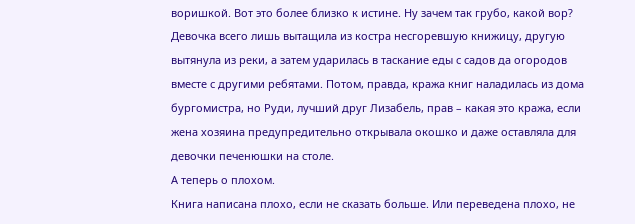воришкой. Вот это более близко к истине. Ну зачем так грубо, какой вор? Девочка всего лишь вытащила из костра несгоревшую книжицу, другую вытянула из реки, а затем ударилась в таскание еды с садов да огородов вместе с другими ребятами. Потом, правда, кража книг наладилась из дома бургомистра, но Руди, лучший друг Лизабель, прав – какая это кража, если жена хозяина предупредительно открывала окошко и даже оставляла для девочки печенюшки на столе.
А теперь о плохом.
Книга написана плохо, если не сказать больше. Или переведена плохо, не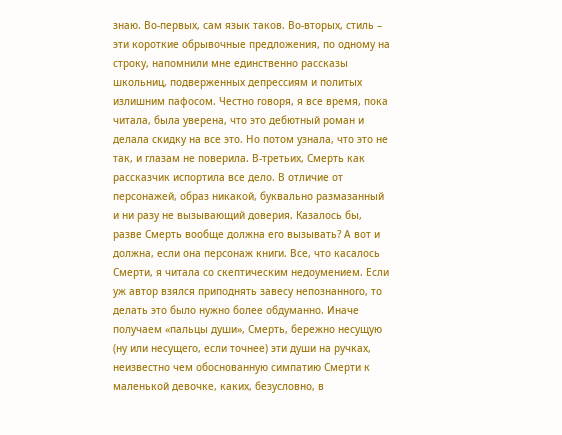знаю. Во-первых, сам язык таков. Во-вторых, стиль – эти короткие обрывочные предложения, по одному на строку, напомнили мне единственно рассказы школьниц, подверженных депрессиям и политых излишним пафосом. Честно говоря, я все время, пока читала, была уверена, что это дебютный роман и делала скидку на все это. Но потом узнала, что это не так, и глазам не поверила. В-третьих, Смерть как рассказчик испортила все дело. В отличие от персонажей, образ никакой, буквально размазанный и ни разу не вызывающий доверия. Казалось бы, разве Смерть вообще должна его вызывать? А вот и должна, если она персонаж книги. Все, что касалось Смерти, я читала со скептическим недоумением. Если уж автор взялся приподнять завесу непознанного, то делать это было нужно более обдуманно. Иначе получаем «пальцы души», Смерть, бережно несущую (ну или несущего, если точнее) эти души на ручках, неизвестно чем обоснованную симпатию Смерти к маленькой девочке, каких, безусловно, в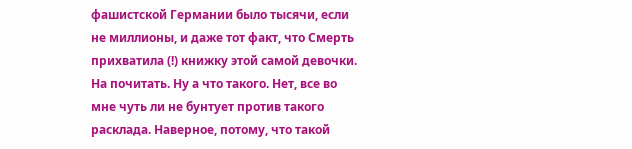фашистской Германии было тысячи, если не миллионы, и даже тот факт, что Смерть прихватила (!) книжку этой самой девочки. На почитать. Ну а что такого. Нет, все во мне чуть ли не бунтует против такого расклада. Наверное, потому, что такой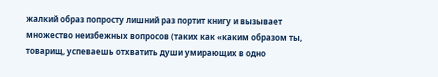жалкий образ попросту лишний раз портит книгу и вызывает множество неизбежных вопросов (таких как «каким образом ты, товарищ, успеваешь отхватить души умирающих в одно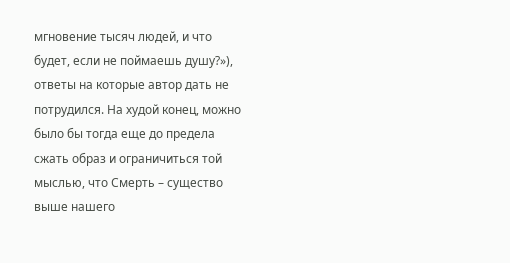мгновение тысяч людей, и что будет, если не поймаешь душу?»), ответы на которые автор дать не потрудился. На худой конец, можно было бы тогда еще до предела сжать образ и ограничиться той мыслью, что Смерть – существо выше нашего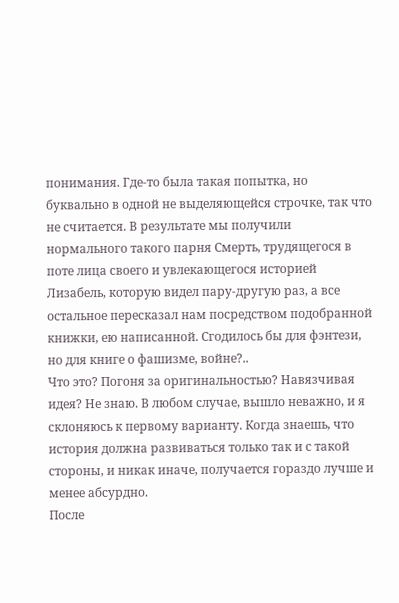понимания. Где-то была такая попытка, но буквально в одной не выделяющейся строчке, так что не считается. В результате мы получили нормального такого парня Смерть, трудящегося в поте лица своего и увлекающегося историей Лизабель, которую видел пару-другую раз, а все остальное пересказал нам посредством подобранной книжки, ею написанной. Сгодилось бы для фэнтези, но для книге о фашизме, войне?..
Что это? Погоня за оригинальностью? Навязчивая идея? Не знаю. В любом случае, вышло неважно, и я склоняюсь к первому варианту. Когда знаешь, что история должна развиваться только так и с такой стороны, и никак иначе, получается гораздо лучше и менее абсурдно.
После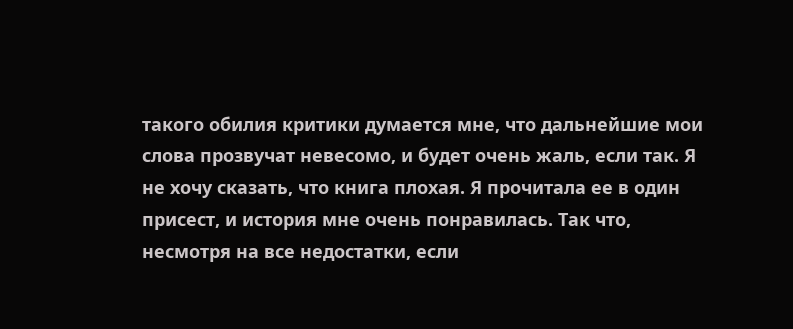такого обилия критики думается мне, что дальнейшие мои слова прозвучат невесомо, и будет очень жаль, если так. Я не хочу сказать, что книга плохая. Я прочитала ее в один присест, и история мне очень понравилась. Так что, несмотря на все недостатки, если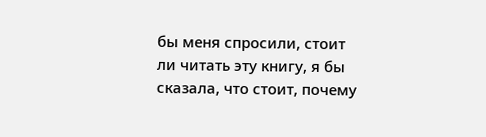бы меня спросили, стоит ли читать эту книгу, я бы сказала, что стоит, почему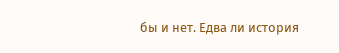бы и нет. Едва ли история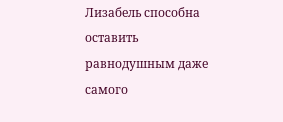Лизабель способна оставить равнодушным даже самого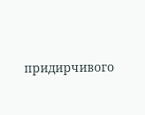придирчивого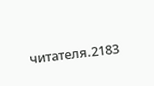читателя.2183